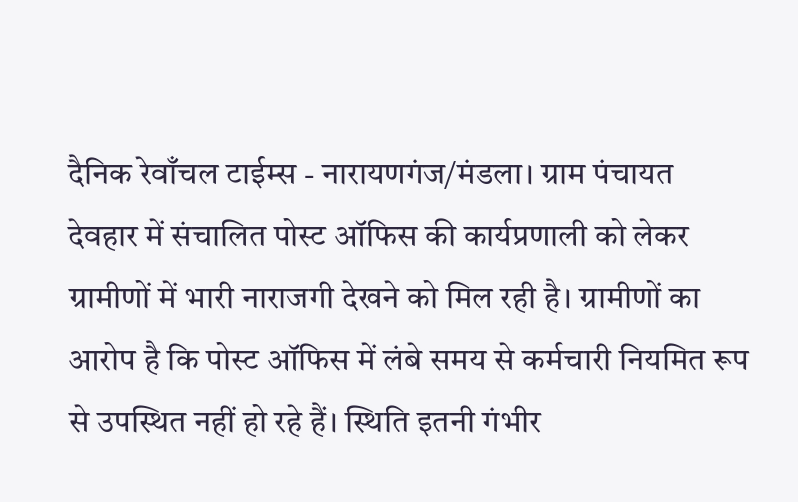दैनिक रेवाँचल टाईम्स - नारायणगंज/मंडला। ग्राम पंचायत देवहार में संचालित पोस्ट ऑफिस की कार्यप्रणाली को लेकर ग्रामीणों में भारी नाराजगी देखने को मिल रही है। ग्रामीणों का आरोप है कि पोस्ट ऑफिस में लंबे समय से कर्मचारी नियमित रूप से उपस्थित नहीं हो रहे हैं। स्थिति इतनी गंभीर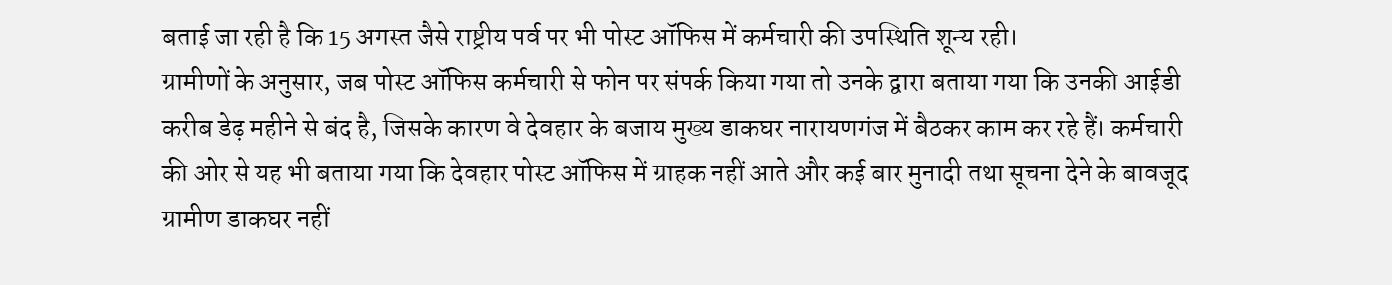बताई जा रही है कि 15 अगस्त जैसे राष्ट्रीय पर्व पर भी पोस्ट ऑफिस में कर्मचारी की उपस्थिति शून्य रही।
ग्रामीणों के अनुसार, जब पोस्ट ऑफिस कर्मचारी से फोन पर संपर्क किया गया तो उनके द्वारा बताया गया कि उनकी आईडी करीब डेढ़ महीने से बंद है, जिसके कारण वे देवहार के बजाय मुख्य डाकघर नारायणगंज में बैठकर काम कर रहे हैं। कर्मचारी की ओर से यह भी बताया गया कि देवहार पोस्ट ऑफिस में ग्राहक नहीं आते और कई बार मुनादी तथा सूचना देने के बावजूद ग्रामीण डाकघर नहीं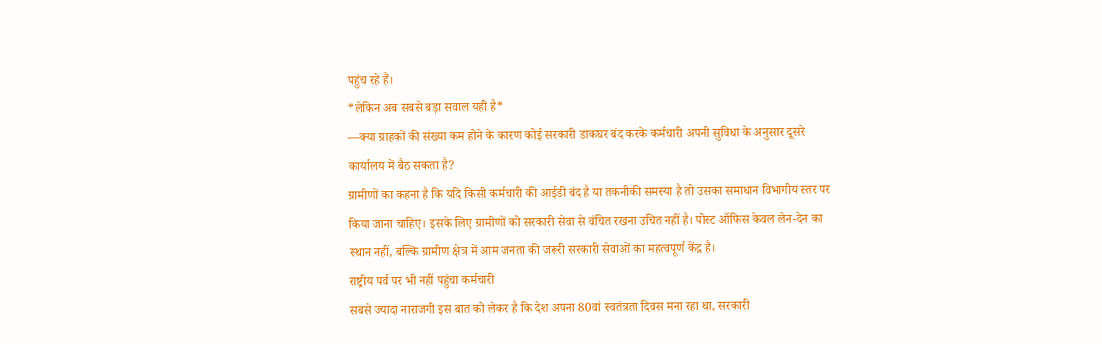पहुंच रहे हैं।
*लेकिन अब सबसे बड़ा सवाल यही है*
—क्या ग्राहकों की संख्या कम होने के कारण कोई सरकारी डाकघर बंद करके कर्मचारी अपनी सुविधा के अनुसार दूसरे कार्यालय में बैठ सकता है?
ग्रामीणों का कहना है कि यदि किसी कर्मचारी की आईडी बंद है या तकनीकी समस्या है तो उसका समाधान विभागीय स्तर पर किया जाना चाहिए। इसके लिए ग्रामीणों को सरकारी सेवा से वंचित रखना उचित नहीं है। पोस्ट ऑफिस केवल लेन-देन का स्थान नहीं, बल्कि ग्रामीण क्षेत्र में आम जनता की जरूरी सरकारी सेवाओं का महत्वपूर्ण केंद्र है।
राष्ट्रीय पर्व पर भी नहीं पहुंचा कर्मचारी
सबसे ज्यादा नाराजगी इस बात को लेकर है कि देश अपना 80वां स्वतंत्रता दिवस मना रहा था, सरकारी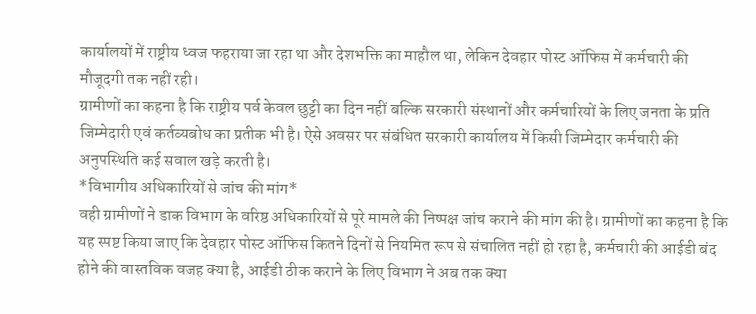कार्यालयों में राष्ट्रीय ध्वज फहराया जा रहा था और देशभक्ति का माहौल था, लेकिन देवहार पोस्ट ऑफिस में कर्मचारी की मौजूदगी तक नहीं रही।
ग्रामीणों का कहना है कि राष्ट्रीय पर्व केवल छुट्टी का दिन नहीं बल्कि सरकारी संस्थानों और कर्मचारियों के लिए जनता के प्रति जिम्मेदारी एवं कर्तव्यबोध का प्रतीक भी है। ऐसे अवसर पर संबंधित सरकारी कार्यालय में किसी जिम्मेदार कर्मचारी की अनुपस्थिति कई सवाल खड़े करती है।
*विभागीय अधिकारियों से जांच की मांग*
वही ग्रामीणों ने डाक विभाग के वरिष्ठ अधिकारियों से पूरे मामले की निष्पक्ष जांच कराने की मांग की है। ग्रामीणों का कहना है कि यह स्पष्ट किया जाए कि देवहार पोस्ट ऑफिस कितने दिनों से नियमित रूप से संचालित नहीं हो रहा है, कर्मचारी की आईडी बंद होने की वास्तविक वजह क्या है, आईडी ठीक कराने के लिए विभाग ने अब तक क्या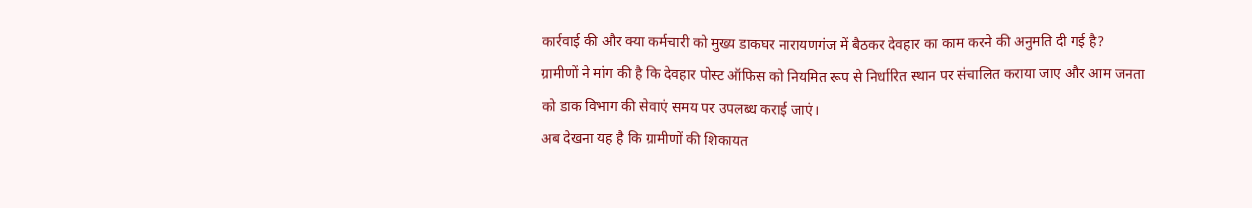कार्रवाई की और क्या कर्मचारी को मुख्य डाकघर नारायणगंज में बैठकर देवहार का काम करने की अनुमति दी गई है?
ग्रामीणों ने मांग की है कि देवहार पोस्ट ऑफिस को नियमित रूप से निर्धारित स्थान पर संचालित कराया जाए और आम जनता को डाक विभाग की सेवाएं समय पर उपलब्ध कराई जाएं।
अब देखना यह है कि ग्रामीणों की शिकायत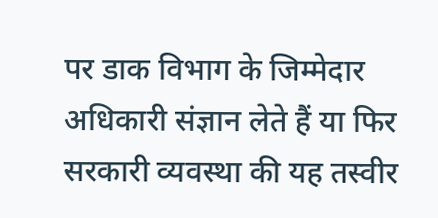पर डाक विभाग के जिम्मेदार अधिकारी संज्ञान लेते हैं या फिर सरकारी व्यवस्था की यह तस्वीर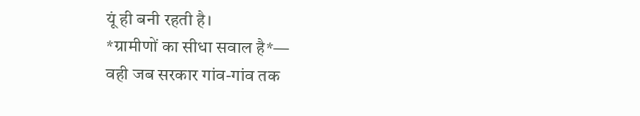यूं ही बनी रहती है।
*ग्रामीणों का सीधा सवाल है*—
वही जब सरकार गांव-गांव तक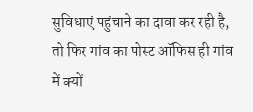सुविधाएं पहुंचाने का दावा कर रही है, तो फिर गांव का पोस्ट ऑफिस ही गांव में क्यों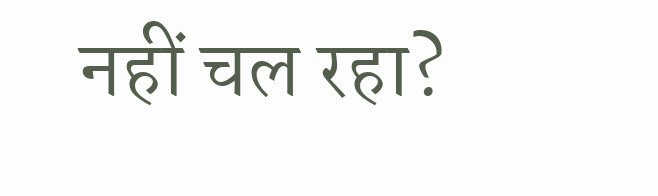नहीं चल रहा?